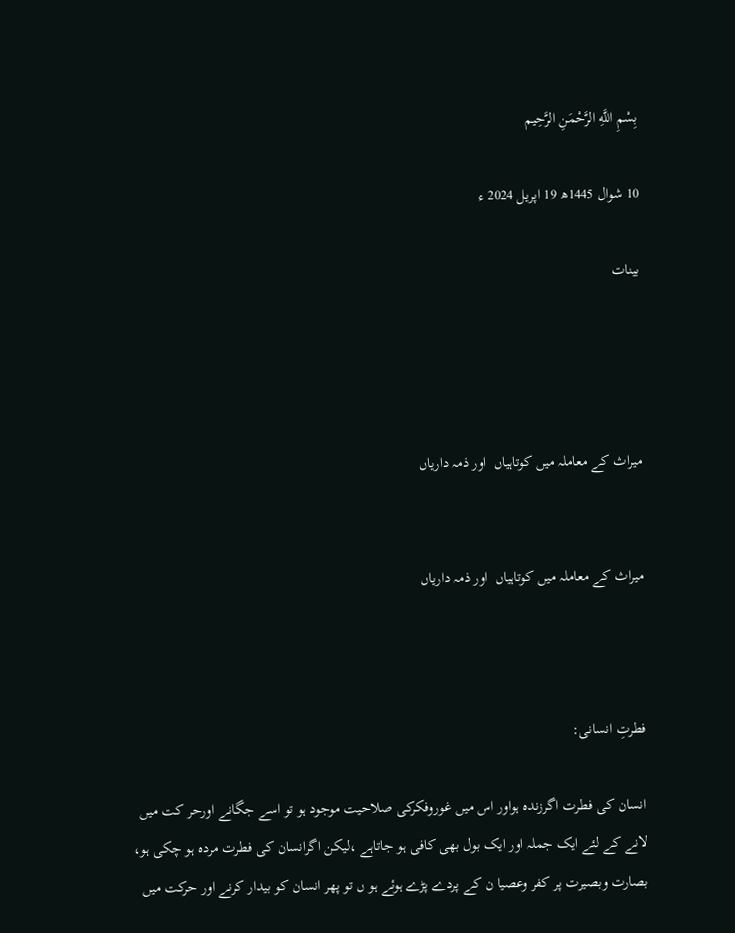بِسْمِ اللَّهِ الرَّحْمَنِ الرَّحِيم

10 شوال 1445ھ 19 اپریل 2024 ء

بینات




میراث کے معاملہ میں کوتاہیاں  اور ذمہ داریاں


میراث کے معاملہ میں کوتاہیاں  اور ذمہ داریاں



فطرتِ انسانی:

انسان کی فطرت اگرزندہ ہواور اس میں غوروفکرکی صلاحیت موجود ہو تو اسے جگانے اورحر کت میں لانے کے لئے ایک جملہ اور ایک بول بھی کافی ہو جاتاہے ،لیکن اگرانسان کی فطرت مردہ ہو چکی ہو، بصارت وبصیرت پر کفر وعصیا ن کے پردے پڑے ہوئے ہو ں تو پھر انسان کو بیدار کرنے اور حرکت میں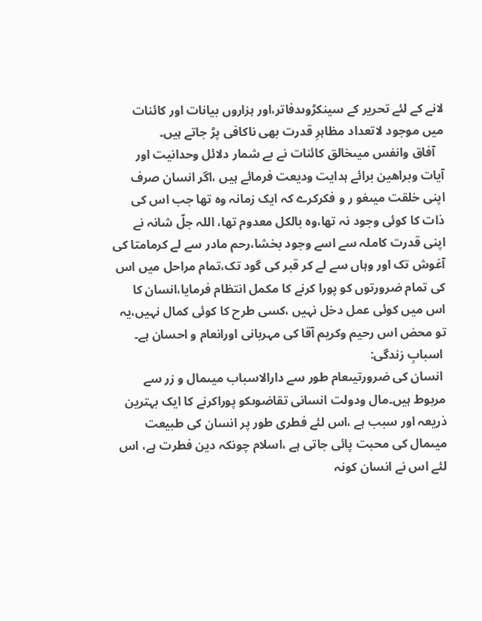لانے کے لئے تحریر کے سینکڑوںدفاتر،اور ہزاروں بیانات اور کائنات میں موجود لاتعداد مظاہرِ قدرت بھی ناکافی پڑ جاتے ہیں۔
   آفاق وانفس میںخالق کائنات نے بے شمار دلائل وحدانیت اور آیات وبراھین برائے ہدایت ودیعت فرمائے ہیں ،اگر انسان صرف اپنی خلقت میںغو ر و فکرکرے کہ ایک زمانہ وہ تھا جب اس کی ذات کا کوئی وجود نہ تھا،وہ بالکل معدوم تھا، اللہ جلّ شانہ نے اپنی قدرت کاملہ سے اسے وجود بخشا،رحم مادر سے لے کرمامتا کی آغوش تک اور وہاں سے لے کر قبر کی گود تک،تمام مراحل میں اس کی تمام ضرورتوں کو پورا کرنے کا مکمل انتظام فرمایا،انسان کا اس میں کوئی عمل دخل نہیں ،کسی طرح کا کوئی کمال نہیں،یہ تو محض اس رحیم وکریم آقا کی مہربانی اورانعام و احسان ہے۔
 اسبابِ زندگی:
 انسان کی ضرورتیںعام طور سے دارالاسباب میںمال و زر سے مربوط ہیں۔مال ودولت انسانی تقاضوںکو پوراکرنے کا ایک بہترین ذریعہ اور سبب ہے ،اس لئے فطری طور پر انسان کی طبیعت میںمال کی محبت پائی جاتی ہے ،اسلام چونکہ دین فطرت ہے، اس لئے اس نے انسان کونہ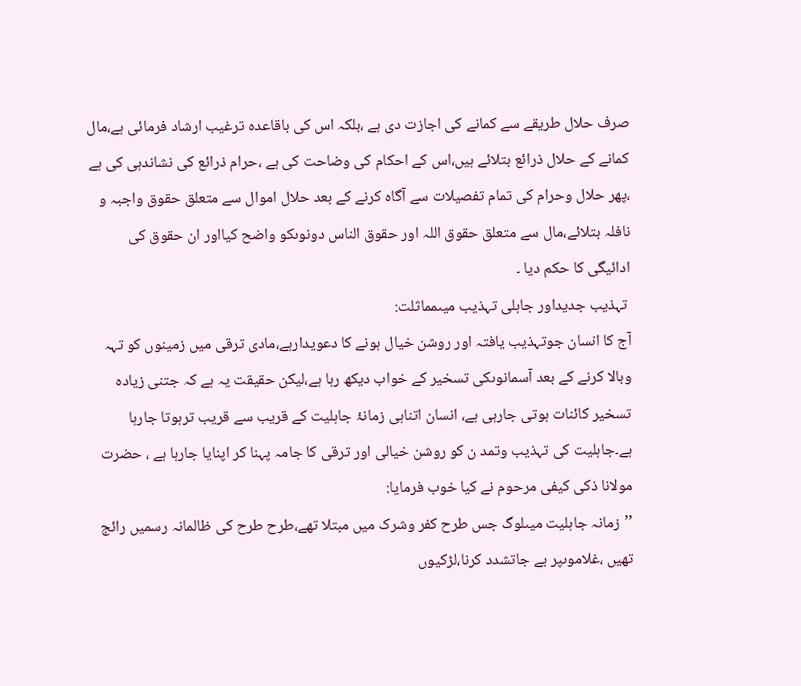صرف حلال طریقے سے کمانے کی اجازت دی ہے ،بلکہ اس کی باقاعدہ ترغیب ارشاد فرمائی ہے،مال کمانے کے حلال ذرائع بتلائے ہیں،اس کے احکام کی وضاحت کی ہے ،حرام ذرائع کی نشاندہی کی ہے ،پھر حلال وحرام کی تمام تفصیلات سے آگاہ کرنے کے بعد حلال اموال سے متعلق حقوق واجبہ و نافلہ بتلائے،مال سے متعلق حقوق اللہ اور حقوق الناس دونوںکو واضح کیااور ان حقوق کی ادائیگی کا حکم دیا ۔
 تہذیب جدیداور جاہلی تہذیب میںمماثلت:
آج کا انسان جوتہذیب یافتہ اور روشن خیال ہونے کا دعویدارہے،مادی ترقی میں زمینوں کو تہہ وبالا کرنے کے بعد آسمانوںکی تسخیر کے خواب دیکھ رہا ہے،لیکن حقیقت یہ ہے کہ جتنی زیادہ تسخیر کائنات ہوتی جارہی ہے، انسان اتناہی زمانۂ جاہلیت کے قریب سے قریب ترہوتا جارہا ہے۔جاہلیت کی تہذیب وتمد ن کو روشن خیالی اور ترقی کا جامہ پہنا کر اپنایا جارہا ہے ، حضرت مولانا ذکی کیفی مرحوم نے کیا خوب فرمایا:
’’زمانہ جاہلیت میںلوگ جس طرح کفر وشرک میں مبتلا تھے،طرح طرح کی ظالمانہ رسمیں رائج تھیں ،غلاموںپر بے جاتشدد کرنا،لڑکیوں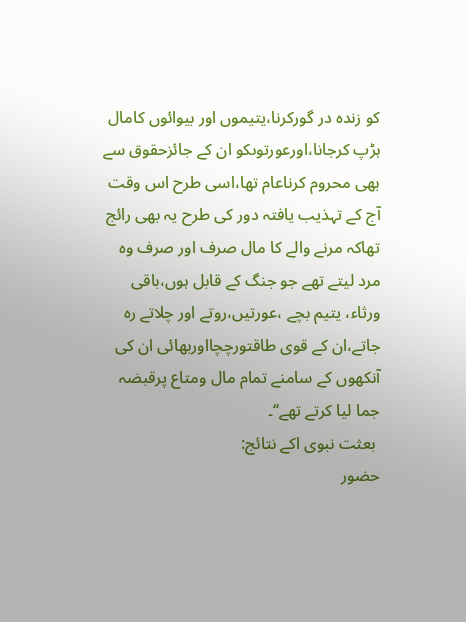کو زندہ در گورکرنا،یتیموں اور بیوائوں کامال ہڑپ کرجانا،اورعورتوںکو ان کے جائزحقوق سے بھی محروم کرناعام تھا،اسی طرح اس وقت آج کے تہذیب یافتہ دور کی طرح یہ بھی رائج تھاکہ مرنے والے کا مال صرف اور صرف وہ مرد لیتے تھے جو جنگ کے قابل ہوں،باقی ورثاء، یتیم بچے ،عورتیں،روتے اور چلاتے رہ جاتے،ان کے قوی طاقتورچچااوربھائی ان کی آنکھوں کے سامنے تمام مال ومتاع پرقبضہ جما لیا کرتے تھے‘‘۔
 بعثت نبوی اکے نتائج:
حضور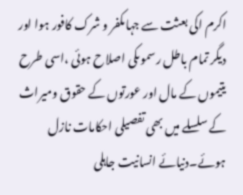اکرم اکی بعثت سے جہاںکفر و شرک کافور ہوا اور دیگر تمام باطل رسموںکی اصلاح ہوئی ،اسی طرح یتیموں کے مال اور عورتوں کے حقوق ومیراث کے سلسلے میں بھی تفصیلی احکامات نازل ہوئے۔دنیائے انسانیت جاہلی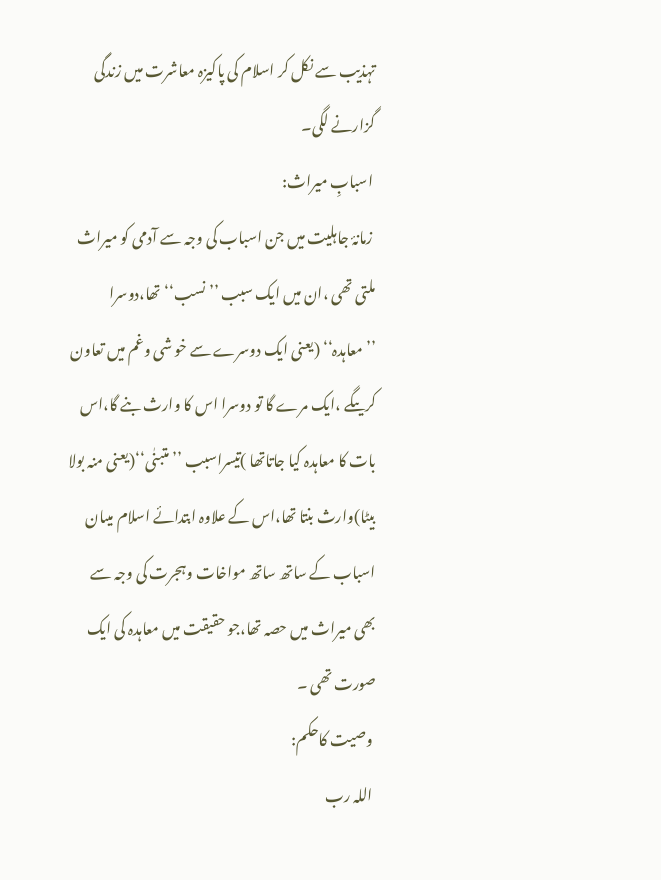تہذیب سے نکل کر اسلام کی پاکیزہ معاشرت میں زندگی گزارنے لگی۔
 اسبابِ میراث:
 زمانۂ جاہلیت میں جن اسباب کی وجہ سے آدمی کو میراث ملتی تھی ،ان میں ایک سبب ’’نسب‘‘ تھا،دوسرا ’’معاہدہ‘‘ (یعنی ایک دوسرے سے خو شی وغم میں تعاون کریںگے ،ایک مرے گا تو دوسرا اس کا وارث بنے گا،اس بات کا معاہدہ کیا جاتاتھا )تیسراسبب ’’متبنٰی‘‘(یعنی منہ بولا بیٹا)وارث بنتا تھا،اس کے علاوہ ابتدائے اسلام میںان اسباب کے ساتھ ساتھ مواخات وہجرت کی وجہ سے بھی میراث میں حصہ تھا،جو حقیقت میں معاہدہ کی ایک صورت تھی ۔
 وصیت کاحکم:
 اللہ رب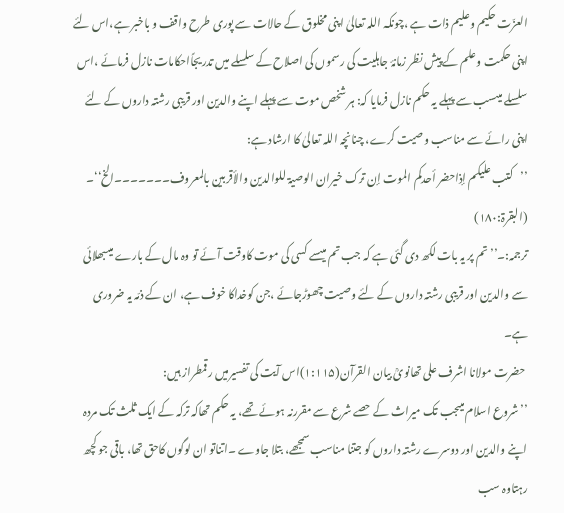العزّت حکیم وعلیم ذات ہے ،چونکہ اللہ تعالیٰ اپنی مخلوق کے حالات سے پوری طرح واقف و باخبر ہے،اس لئے اپنی حکمت وعلم کے پیش نظر زمانۂ جاہلیت کی رسموں کی اصلاح کے سلسلے میں تدریجاًاحکامات نازل فرمائے ،اس سلسلے میںسب سے پہلے یہ حکم نازل فرمایا کہ: ہر شخص موت سے پہلے اپنے والدین اور قریبی رشتہ داروں کے لئے اپنی رائے سے مناسب وصیت کرے، چنانچہ اللہ تعالیٰ کا ارشاد ہے:
’’کتب علیکم إذاحضر أحدکم الموت إن ترک خیران الوصیۃ للوالدین والأقربین بالمعروف۔۔۔۔۔۔۔الخ‘‘۔                      (البقرۃ:۱۸۰)
ترجمہ:۔’’تم پر یہ بات لکھ دی گئی ہے کہ جب تم میںسے کسی کی موت کاوقت آئے تو وہ مال کے بارے میںبھلائی سے والدین اور قریبی رشتہ داروں کے لئے وصیت چھوڑجائے ،جن کوخداکا خوف ہے، ان کے ذمّہ یہ ضروری ہے۔
 حضرت مولانا اشرف علی تھانویؒ بیان القرآن(۱:۱۱۵)اس آیت کی تفسیرمیں رقمطراز ہیں:
’’شروع اسلام میںجب تک میراث کے حصے شرع سے مقررنہ ہوئے تھے، یہ حکم تھاکہ ترکہ کے ایک ثلث تک مردہ اپنے والدین اور دوسرے رشتہ داروں کو جتنا مناسب سمجھے، بتلا جاوے ۔اتناتو ان لوگوں کاحق تھا، باقی جو کچھ رہتاوہ سب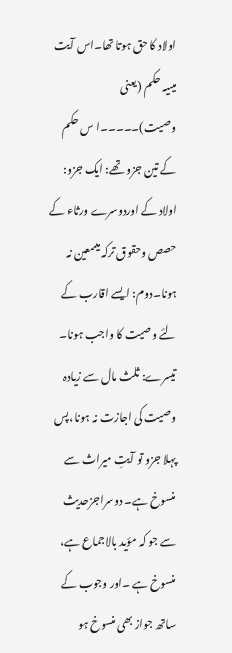اولاد کا حق ہوتا تھا۔اس آیت میںیہ حکم (یعنی وصیت)۔۔۔۔۔ا س حکم کے تین جزو تھے: ایک جزو: اولاد کے اوردوسرے ورثاء کے حصص وحقوق ترکہ میںمعین نہ ہونا۔دوم: ایسے اقارب کے لئے وصیت کا واجب ہونا۔ تیسرے: ثلث مال سے زیادہ وصیت کی اجازت نہ ہونا،پس پہلا جزو تو آیتِ میراث سے منسوخ ہے۔ دوسراجزحدیث سے جو کہ مؤید بالاجماع ہے، منسوخ ہے ۔اور وجوب کے ساتھ جواز بھی منسوخ ہو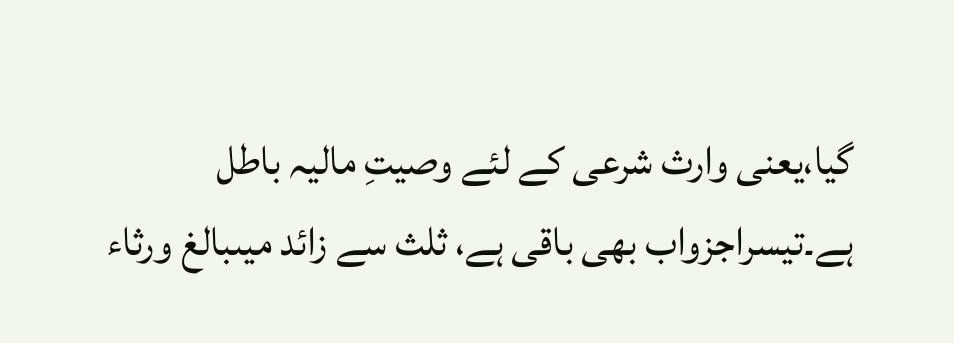گیا،یعنی وارث شرعی کے لئے وصیتِ مالیہ باطل ہے۔تیسراجزواب بھی باقی ہے، ثلث سے زائد میںبالغ ورثاء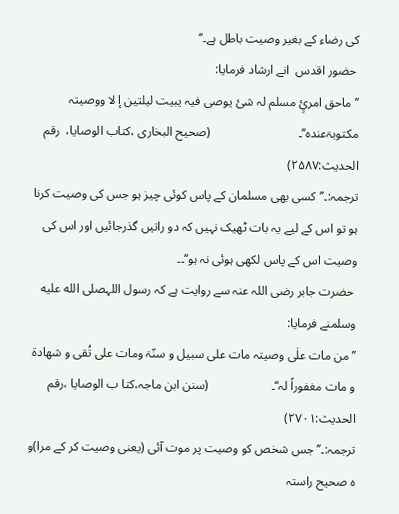کی رضاء کے بغیر وصیت باطل ہے۔‘‘
 حضور اقدس  انے ارشاد فرمایا:
’’ماحق امرئٍ مسلم لہ شیٔ یوصی فیہ یبیت لیلتین إ لا ووصیتہ مکتوبۃعندہ‘‘۔                            (صحیح البخاری ،کتاب الوصایا،  رقم الحدیث:۲۵۸۷)
ترجمہ:۔’’کسی بھی مسلمان کے پاس کوئی چیز ہو جس کی وصیت کرنا ہو تو اس کے لیے یہ بات ٹھیک نہیں کہ دو راتیں گذرجائیں اور اس کی وصیت اس کے پاس لکھی ہوئی نہ ہو‘‘۔۔
 حضرت جابر رضی اللہ عنہ سے روایت ہے کہ رسول اللہصلى الله عليه وسلمنے فرمایا:
’’من مات علٰی وصیتہ مات علی سبیل و سنّۃ ومات علی تُقی و شھادۃ و مات مغفوراً لہ‘‘۔                    (سنن ابن ماجہ،کتا ب الوصایا ،رقم الحدیث:۲۷۰۱)
ترجمہ:۔’’جس شخص کو وصیت پر موت آئی (یعنی وصیت کر کے مرا)و ہ صحیح راستہ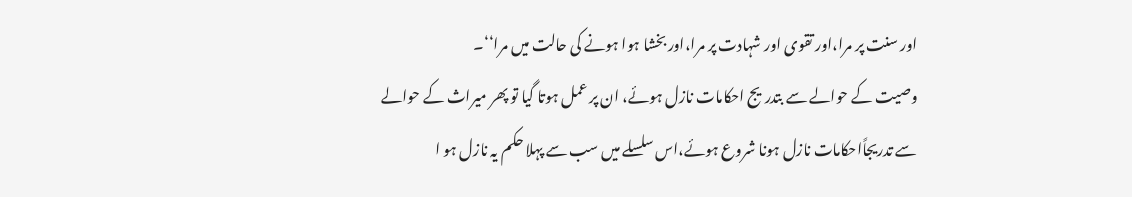اور سنت پر مرا،اور تقوی اور شہادت پر مرا،اور بخشا ہوا ہونے کی حالت میں مرا‘‘۔
وصیت کے حوالے سے بتدریج احکامات نازل ہوئے، ان پر عمل ہوتا گیا تو پھر میراث کے حوالے سے تدریجاًاحکامات نازل ہونا شروع ہوئے،اس سلسلے میں سب سے پہلا حکم یہ نازل ہو ا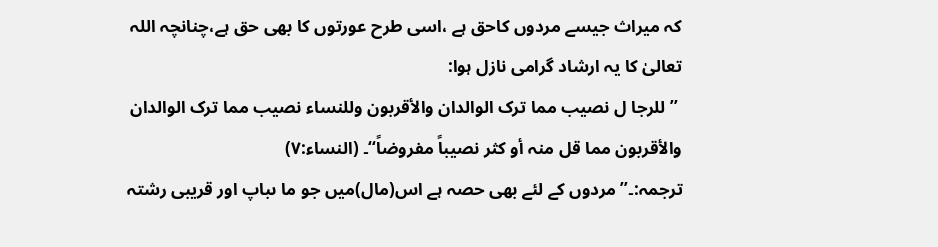کہ میراث جیسے مردوں کاحق ہے ،اسی طرح عورتوں کا بھی حق ہے،چنانچہ اللہ تعالیٰ کا یہ ارشاد گرامی نازل ہوا:
 ’’ للرجا ل نصیب مما ترک الوالدان والأقربون وللنساء نصیب مما ترک الوالدان والأقربون مما قل منہ أو کثر نصیباً مفروضاً‘‘۔ (النساء:۷)
ترجمہ:۔’’مردوں کے لئے بھی حصہ ہے اس(مال)میں جو ما ںباپ اور قریبی رشتہ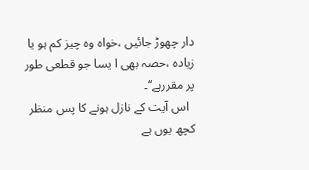دار چھوڑ جائیں ،خواہ وہ چیز کم ہو یا زیادہ ،حصہ بھی ا یسا جو قطعی طور پر مقررہے‘‘۔
  اس آیت کے نازل ہونے کا پس منظر کچھ یوں ہے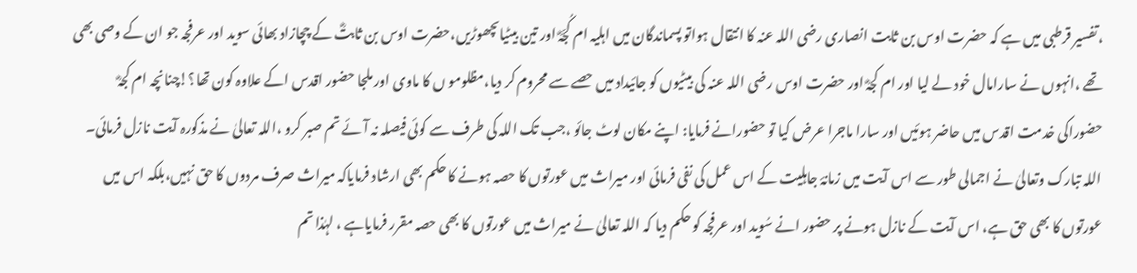،تفسیر قرطبی میں ہے کہ حضرت اوس بن ثابت انصاری رضی اللہ عنہ کا انتقال ہواتو پسماندگان میں اہلیہ ام کُجّہؓ اور تین بیٹیاںچھوڑیں،حضرت اوس بن ثابتؓ کے چچازاد بھائی سوید اور عرفجہ جو ان کے وصی بھی تھے ،انہوں نے سارامال خود لے لیا اور ام کجہؓ اور حضرت اوس رضی اللہ عنہ کی بیٹیوں کو جائیداد میں حصے سے محروم کر دیا،مظلومو ں کا ماوی اور ملجا حضور اقدس اکے علاوہ کون تھا؟!چنانچہ ام کجہؓ حضوراکی خدمت اقدس میں حاضر ہوئیں اور سارا ماجرا عرض کیا تو حضورانے فرمایا: اپنے مکان لوٹ جائو ،جب تک اللہ کی طرف سے کوئی فیصلہ نہ آئے تم صبر کرو ،اللہ تعالیٰ نے مذکورہ آیت نازل فرمائی۔ اللہ تبارک وتعالیٰ نے اجمالی طور سے اس آیت میں زمانۂ جاہلیت کے اس عمل کی نفی فرمائی اور میراث میں عورتوں کا حصہ ہونے کا حکم بھی ارشاد فرمایاکہ میراث صرف مردوں کا حق نہیں،بلکہ اس میں عورتوں کا بھی حق ہے، اس آیت کے نازل ہونے پر حضور انے سُوید اور عرفجہ کو حکم دیا کہ اللہ تعالیٰ نے میراث میں عورتوں کا بھی حصہ مقرر فرمایاہے ، لہٰذا تم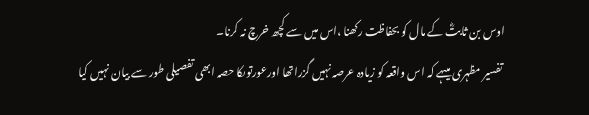اوس بن ثابتؓ کے مال کو بحفاظت رکھنا ،اس میں سے کچھ خرچ نہ کرنا۔
 تفسیر مظہری میںہے کہ اس واقعہ کو زیادہ عرصہ نہیں گزراتھا اورعورتوںکا حصہ ابھی تفصیلی طور سے بیان نہیں کیا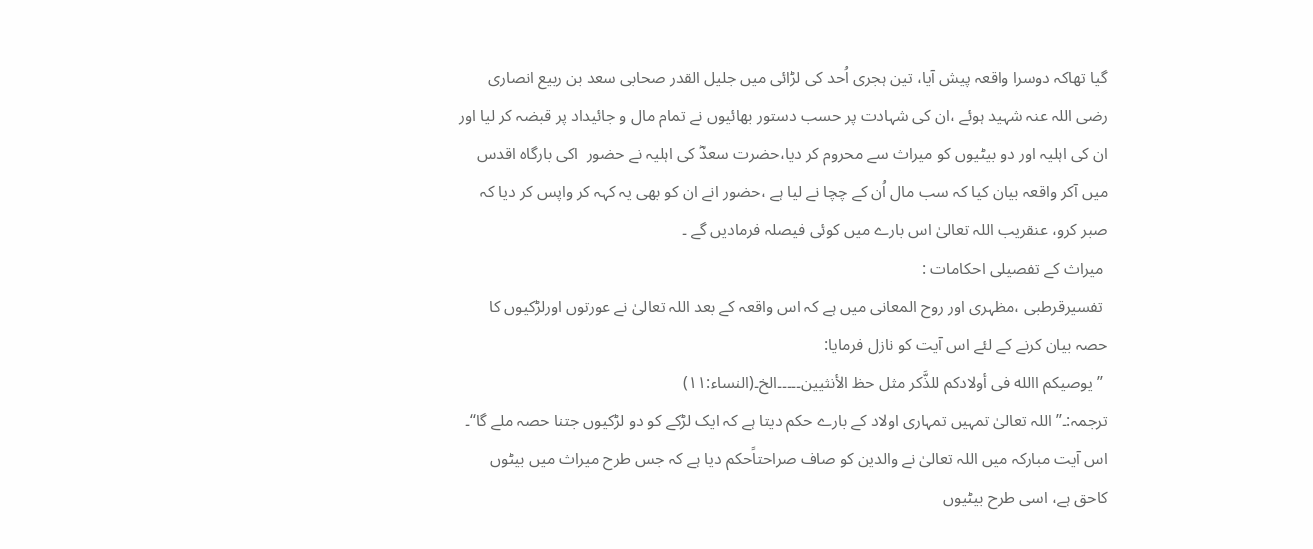گیا تھاکہ دوسرا واقعہ پیش آیا، تین ہجری اُحد کی لڑائی میں جلیل القدر صحابی سعد بن ربیع انصاری رضی اللہ عنہ شہید ہوئے ،ان کی شہادت پر حسب دستور بھائیوں نے تمام مال و جائیداد پر قبضہ کر لیا اور ان کی اہلیہ اور دو بیٹیوں کو میراث سے محروم کر دیا،حضرت سعدؓ کی اہلیہ نے حضور  اکی بارگاہ اقدس میں آکر واقعہ بیان کیا کہ سب مال اُن کے چچا نے لیا ہے ،حضور انے ان کو بھی یہ کہہ کر واپس کر دیا کہ صبر کرو، عنقریب اللہ تعالیٰ اس بارے میں کوئی فیصلہ فرمادیں گے ۔
 میراث کے تفصیلی احکامات :
 تفسیرقرطبی ،مظہری اور روح المعانی میں ہے کہ اس واقعہ کے بعد اللہ تعالیٰ نے عورتوں اورلڑکیوں کا حصہ بیان کرنے کے لئے اس آیت کو نازل فرمایا:
 ’’یوصیکم االله فی أولادکم للذَّکر مثل حظ الأنثیین۔۔۔۔۔الخ۔(النساء:۱۱)
ترجمہ:۔’’اللہ تعالیٰ تمہیں تمہاری اولاد کے بارے حکم دیتا ہے کہ ایک لڑکے کو دو لڑکیوں جتنا حصہ ملے گا‘‘۔
اس آیت مبارکہ میں اللہ تعالیٰ نے والدین کو صاف صراحتاًحکم دیا ہے کہ جس طرح میراث میں بیٹوں کاحق ہے، اسی طرح بیٹیوں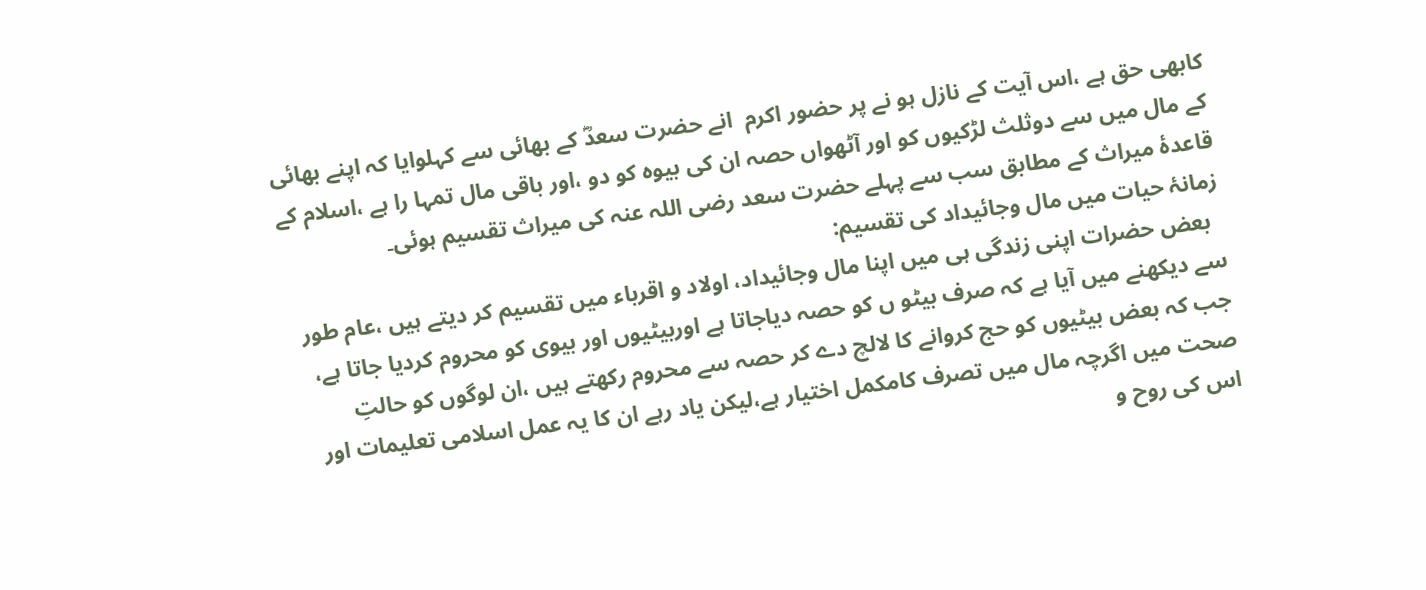کابھی حق ہے ،اس آیت کے نازل ہو نے پر حضور اکرم  انے حضرت سعدؓ کے بھائی سے کہلوایا کہ اپنے بھائی کے مال میں سے دوثلث لڑکیوں کو اور آٹھواں حصہ ان کی بیوہ کو دو ،اور باقی مال تمہا را ہے ،اسلام کے قاعدۂ میراث کے مطابق سب سے پہلے حضرت سعد رضی اللہ عنہ کی میراث تقسیم ہوئی۔
زمانۂ حیات میں مال وجائیداد کی تقسیم:
  بعض حضرات اپنی زندگی ہی میں اپنا مال وجائیداد، اولاد و اقرباء میں تقسیم کر دیتے ہیں ،عام طور سے دیکھنے میں آیا ہے کہ صرف بیٹو ں کو حصہ دیاجاتا ہے اوربیٹیوں اور بیوی کو محروم کردیا جاتا ہے، جب کہ بعض بیٹیوں کو حج کروانے کا لالچ دے کر حصہ سے محروم رکھتے ہیں ،ان لوگوں کو حالتِ صحت میں اگرچہ مال میں تصرف کامکمل اختیار ہے،لیکن یاد رہے ان کا یہ عمل اسلامی تعلیمات اور اس کی روح و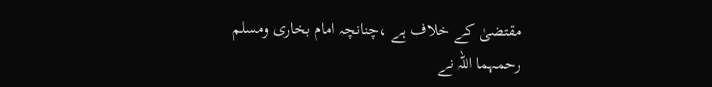مقتضیٰ کے خلاف ہے ،چنانچہ امام بخاری ومسلم رحمہما اللہ نے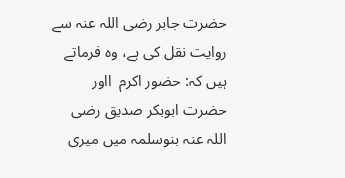حضرت جابر رضی اللہ عنہ سے روایت نقل کی ہے، وہ فرماتے ہیں کہ: حضور اکرم  ااور حضرت ابوبکر صدیق رضی اللہ عنہ بنوسلمہ میں میری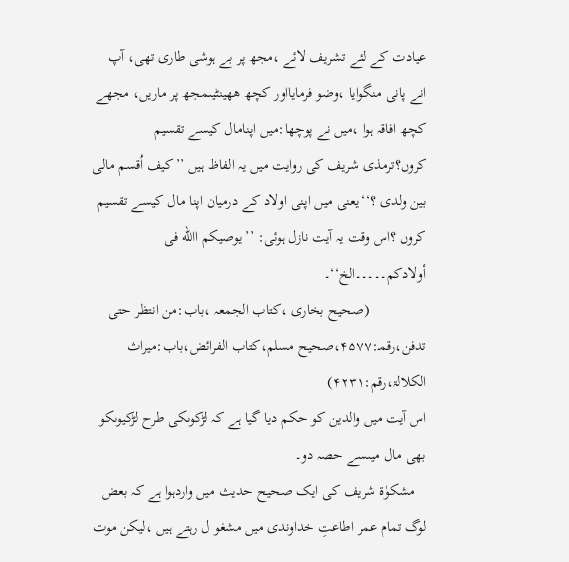عیادت کے لئے تشریف لائے ،مجھ پر بے ہوشی طاری تھی، آپ انے پانی منگوایا ،وضو فرمایااور کچھ ھھینٹیںمجھ پر ماریں، مجھے کچھ افاقہ ہوا ،میں نے پوچھا:میں اپنامال کیسے تقسیم کروں؟ترمذی شریف کی روایت میں یہ الفاظ ہیں ’’کیف اُقسم مالی بین ولدی ؟‘‘یعنی میں اپنی اولاد کے درمیان اپنا مال کیسے تقسیم کروں ؟اس وقت یہ آیت نازل ہوئی: ’’یوصیکم االله فی أولادکم۔۔۔۔۔الخ‘‘۔
               (صحیح بخاری ،کتاب الجمعہ ،باب:من انتظر حتی تدفن،رقمـ:۴۵۷۷،صحیح مسلم،کتاب الفرائض،باب:میراث الکلالۃ،رقم:۴۲۳۱)
اس آیت میں والدین کو حکم دیا گیا ہے کہ لڑکوںکی طرح لڑکیوںکو بھی مال میںسے حصہ دو۔
   مشکوٰۃ شریف کی ایک صحیح حدیث میں واردہوا ہے کہ بعض لوگ تمام عمر اطاعتِ خداوندی میں مشغو ل رہتے ہیں ،لیکن موت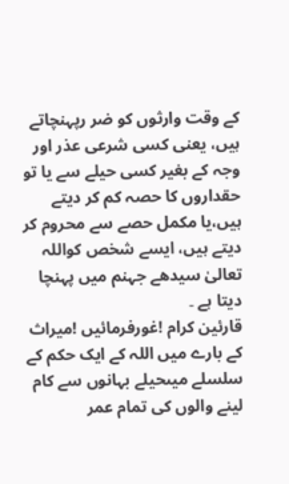کے وقت وارثوں کو ضر رپہنچاتے ہیں، یعنی کسی شرعی عذر اور وجہ کے بغیر کسی حیلے سے یا تو حقداروں کا حصہ کم کر دیتے ہیں،یا مکمل حصے سے محروم کر دیتے ہیں، ایسے شخص کواللہ تعالیٰ سیدھے جہنم میں پہنچا دیتا ہے ۔
قارئین کرام !غورفرمائیں !میراث کے بارے میں اللہ کے ایک حکم کے سلسلے میںحیلے بہانوں سے کام لینے والوں کی تمام عمر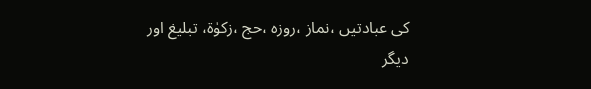کی عبادتیں ،نماز ،روزہ ،حج ،زکوٰۃ، تبلیغ اور دیگر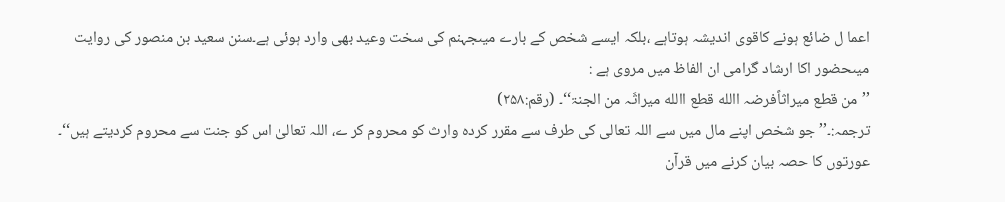اعما ل ضائع ہونے کاقوی اندیشہ ہوتاہے ،بلکہ ایسے شخص کے بارے میںجہنم کی سخت وعید بھی وارد ہوئی ہے۔سنن سعید بن منصور کی روایت میںحضور اکا ارشاد گرامی ان الفاظ میں مروی ہے :
’’من قطع میراثاًفرضہ االله قطع االله میراثَہ من الجنۃ‘‘۔ (رقم:۲۵۸)
ترجمہ:۔’’ جو شخص اپنے مال میں سے اللہ تعالی کی طرف سے مقرر کردہ وارث کو محروم کر ے، اللہ تعالیٰ اس کو جنت سے محروم کردیتے ہیں‘‘۔
عورتوں کا حصہ بیان کرنے میں قرآن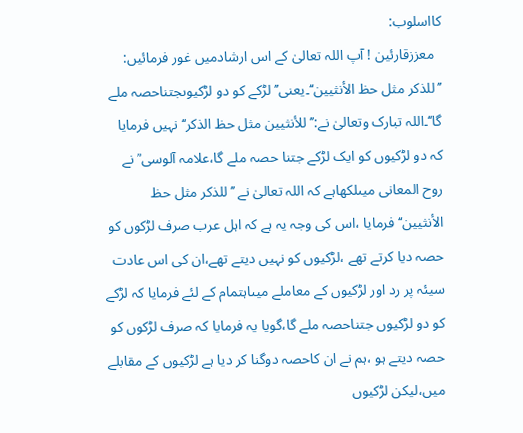کااسلوب:
  معززقارئین ! آپ اللہ تعالیٰ کے اس ارشادمیں غور فرمائیں: ’’للذکر مثل حظ الأنثیین‘‘۔یعنی’’ لڑکے کو دو لڑکیوںجتناحصہ ملے گا‘‘۔اللہ تبارک وتعالیٰ نے:’’ للأنثیین مثل حظ الذکر‘‘ نہیں فرمایا کہ دو لڑکیوں کو ایک لڑکے جتنا حصہ ملے گا،علامہ آلوسی ؒ نے روح المعانی میںلکھاہے کہ اللہ تعالیٰ نے ’’للذکر مثل حظ الأنثیین‘‘ فرمایا ،اس کی وجہ یہ ہے کہ اہل عرب صرف لڑکوں کو حصہ دیا کرتے تھے ،لڑکیوں کو نہیں دیتے تھے،ان کی اس عادت سیئہ پر رد اور لڑکیوں کے معاملے میںاہتمام کے لئے فرمایا کہ لڑکے کو دو لڑکیوں جتناحصہ ملے گا،گویا یہ فرمایا کہ صرف لڑکوں کو حصہ دیتے ہو ،ہم نے ان کاحصہ دوگنا کر دیا ہے لڑکیوں کے مقابلے میں،لیکن لڑکیوں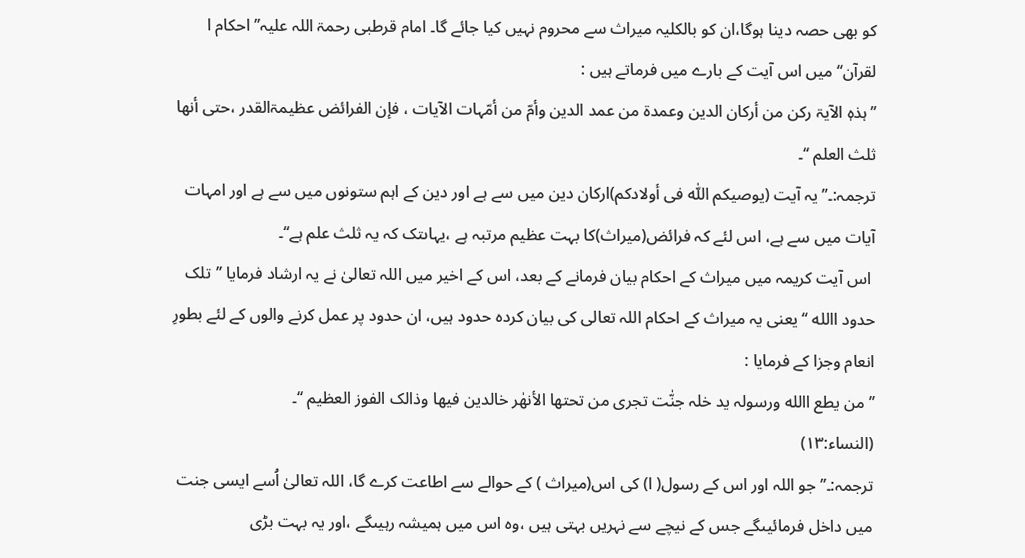کو بھی حصہ دینا ہوگا،ان کو بالکلیہ میراث سے محروم نہیں کیا جائے گا۔ امام قرطبی رحمۃ اللہ علیہ’’ احکام ا لقرآن‘‘ میں اس آیت کے بارے میں فرماتے ہیں :
’’ہذہٖ الآیۃ رکن من أرکان الدین وعمدۃ من عمد الدین وأمّ من أمّہات الآیات ، فإن الفرائض عظیمۃالقدر ،حتی أنھا ثلث العلم ‘‘۔
ترجمہ:۔’’یہ آیت (یوصیکم اللّٰہ فی أولادکم)ارکان دین میں سے ہے اور دین کے اہم ستونوں میں سے ہے اور امہات آیات میں سے ہے، اس لئے کہ فرائض(میراث)کا بہت عظیم مرتبہ ہے ،یہاںتک کہ یہ ثلث علم ہے‘‘۔
 اس آیت کریمہ میں میراث کے احکام بیان فرمانے کے بعد، اس کے اخیر میں اللہ تعالیٰ نے یہ ارشاد فرمایا ’’تلک حدود االله ‘‘یعنی یہ میراث کے احکام اللہ تعالی کی بیان کردہ حدود ہیں، ان حدود پر عمل کرنے والوں کے لئے بطورِ انعام وجزا کے فرمایا :
’’من یطع االله ورسولہ ید خلہ جنّٰت تجری من تحتھا الأنھٰر خالدین فیھا وذالک الفوز العظیم ‘‘۔                                         (النساء:۱۳)
ترجمہ:۔’’جو اللہ اور اس کے رسول( ا) کی اس(میراث ) کے حوالے سے اطاعت کرے گا، اللہ تعالیٰ اُسے ایسی جنت میں داخل فرمائیںگے جس کے نیچے سے نہریں بہتی ہیں ،وہ اس میں ہمیشہ رہیںگے ،اور یہ بہت بڑی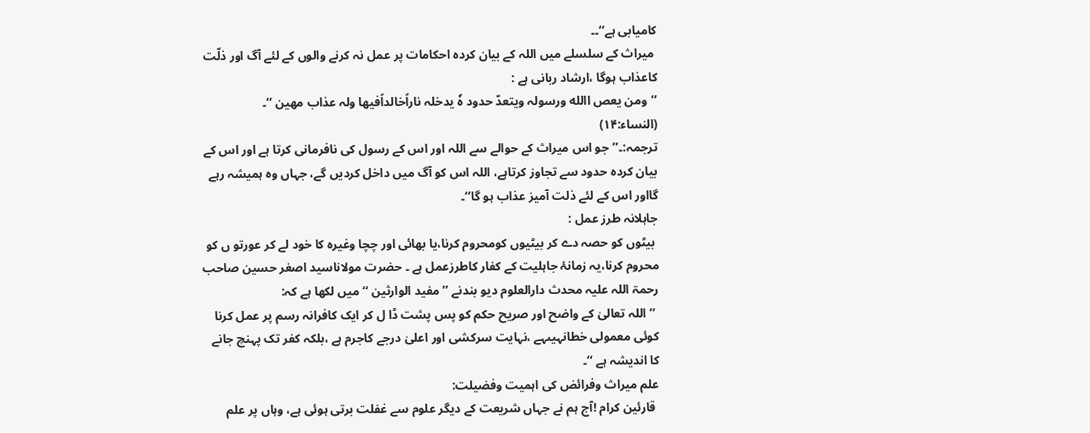کامیابی ہے‘‘۔۔
 میراث کے سلسلے میں اللہ کے بیان کردہ احکامات پر عمل نہ کرنے والوں کے لئے آگ اور ذلّت کاعذاب ہوگا ،ارشاد ربانی ہے :
’’ومن یعص االله ورسولہ ویتعدّ حدود ہٗ یدخلہ ناراًخالداًفیھا ولہ عذاب مھین ‘‘۔                                                          (النساء:۱۴)
ترجمہ:۔’’جو اس میراث کے حوالے سے اللہ اور اس کے رسول کی نافرمانی کرتا ہے اور اس کے بیان کردہ حدود سے تجاوز کرتاہے، اللہ اس کو آگ میں داخل کردیں گے، جہاں وہ ہمیشہ رہے گااور اس کے لئے ذلت آمیز عذاب ہو گا‘‘۔
جاہلانہ طرز عمل :
 بیٹوں کو حصہ دے کر بیٹیوں کومحروم کرنا،یا بھائی اور چچا وغیرہ کا خود لے کر عورتو ں کو محروم کرنا،یہ زمانۂ جاہلیت کے کفار کاطرزعمل ہے ۔ حضرت مولاناسید اصغر حسین صاحب رحمۃ اللہ علیہ محدث دارالعلوم دیو بندنے ’’مفید الوارثین ‘‘ میں لکھا ہے کہ:
 ’’اللہ تعالیٰ کے واضح اور صریح حکم کو پس پشت ڈا ل کر ایک کافرانہ رسم پر عمل کرنا کوئی معمولی خطانہیںہے ،نہایت سرکشی اور اعلیٰ درجے کاجرم ہے ،بلکہ کفر تک پہنچ جانے کا اندیشہ ہے ‘‘۔
علم میراث وفرائض کی اہمیت وفضیلت:
 قارئین کرام !آج ہم نے جہاں شریعت کے دیگر علوم سے غفلت برتی ہوئی ہے، وہاں پر علم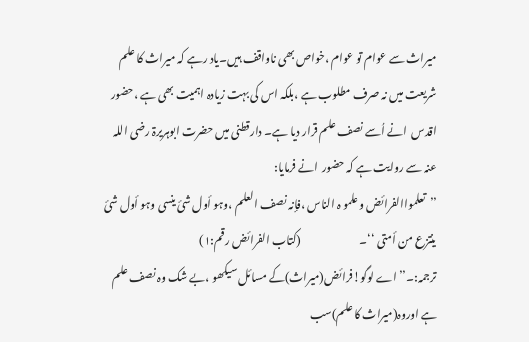میراث سے عوام تو عوام ،خواص بھی ناواقف ہیں۔یاد رہے کہ میراث کا علم شریعت میں نہ صرف مطلوب ہے ،بلکہ اس کی بہت زیادہ اہمیت بھی ہے ،حضور اقدس  انے اُسے نصف علم قرار دیا ہے۔ دارقطنی میں حضرت ابوہریرۃ رضی اللہ عنہ سے روایت ہے کہ حضور  انے فرمایا:
’’تعلمواالفرائض وعلمو ہ الناس ،فإنہ نصف العلم ،وہو أول شیٔ ینسی وہو أول شیٔ ینتزع من أمتی ‘‘۔                           (کتاب الفرائض رقم:۱)
ترجمہ:۔’’اے لوگو!فرائض(میراث)کے مسائل سیکھو ،بے شک وہ نصف علم ہے اوروہ(میراث کا علم)سب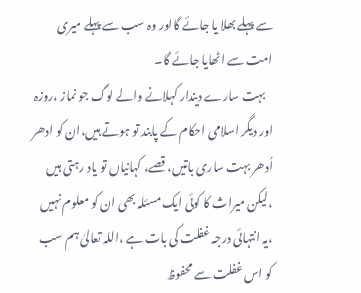سے پہلے بھلا یا جائے گااور وہ سب سے پہلے میری امت سے اٹھایا جائے گا۔
   بہت سارے دیندار کہلانے والے لوگ جو نماز ،روزہ اور دیگر اسلامی احکام کے پابند تو ہوتے ہیں،ان کو ادھر اُدھر بہت ساری باتیں، قصے، کہانیاں تو یاد رہتی ہیں ،لیکن میراث کا کوئی ایک مسئلہ بھی ان کو معلوم نہیں ،یہ انتہائی درجہ غفلت کی بات ہے ،اللہ تعالیٰ ہم سب کو اس غفلت سے محفوظ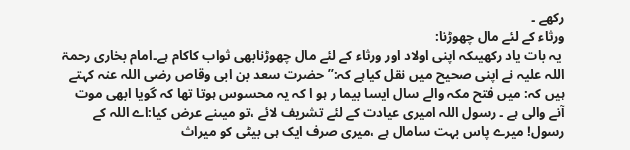رکھے ۔
ورثاء کے لئے مال چھوڑنا:
 یہ بات یاد رکھیںکہ اپنی اولاد اور ورثاء کے لئے مال چھوڑنابھی ثواب کاکام ہے۔امام بخاری رحمۃ اللہ علیہ نے اپنی صحیح میں نقل کیاہے کہ:’’ حضرت سعد بن ابی وقاص رضی اللہ عنہ کہتے ہیں کہ: میں فتح مکہ والے سال ایسا بیما ر ہو ا کہ یہ محسوس ہوتا تھا کہ گویا ابھی موت آنے والی ہے ۔ رسول اللہ امیری عیادت کے لئے تشریف لائے ،تو میںنے عرض کیا:اے اللہ کے رسول! میرے پاس بہت سامال ہے ،میری صرف ایک ہی بیٹی کو میراث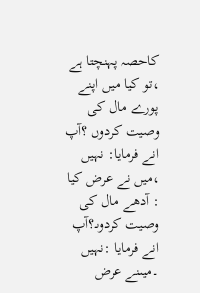کاحصہ پہنچتا ہے ،تو کیا میں اپنے پورے مال کی وصیت کردوں ؟آپ انے فرمایا: نہیں ،میں نے عرض کیا : آدھے مال کی وصیت کردوںـ؟آپ انے فرمایا :نہیں ۔میںنے عرض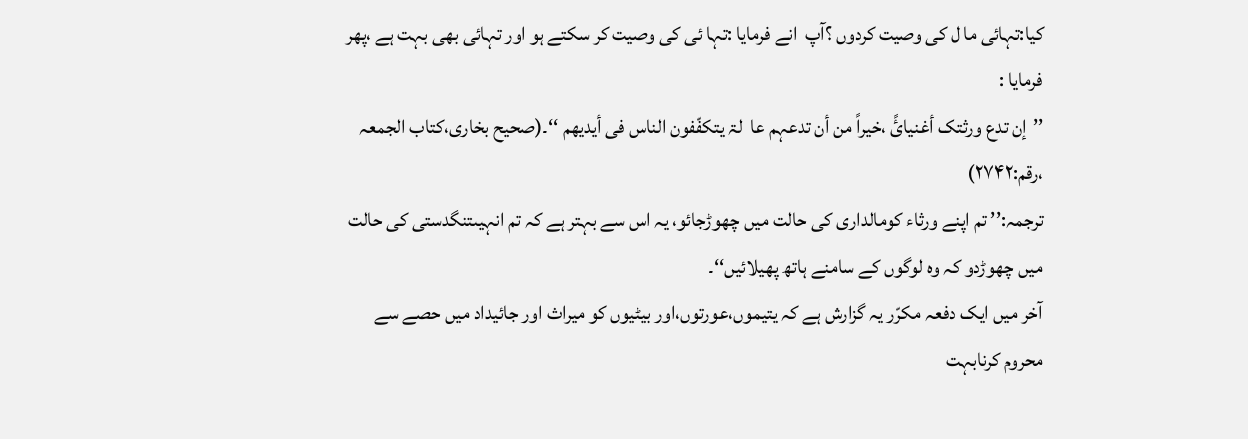کیا:تہائی ما ل کی وصیت کردوں ؟آپ  انے فرمایا :تہا ئی کی وصیت کر سکتے ہو اور تہائی بھی بہت ہے ،پھر فرمایا :
’’إن تدع ورثتک أغنیائً ،خیراً من أن تدعہم عا  لۃ یتکفّفون الناس فی أیدیھم ‘‘۔(صحیح بخاری،کتاب الجمعہ ،رقم:۲۷۴۲)
ترجمہ:’’ تم اپنے ورثاء کومالداری کی حالت میں چھوڑجائو، یہ اس سے بہتر ہے کہ تم انہیںتنگدستی کی حالت میں چھوڑدو کہ وہ لوگوں کے سامنے ہاتھ پھیلائیں‘‘۔
آخر میں ایک دفعہ مکرّر یہ گزارش ہے کہ یتیموں،عورتوں،اور بیٹیوں کو میراث اور جائیداد میں حصے سے محروم کرنابہت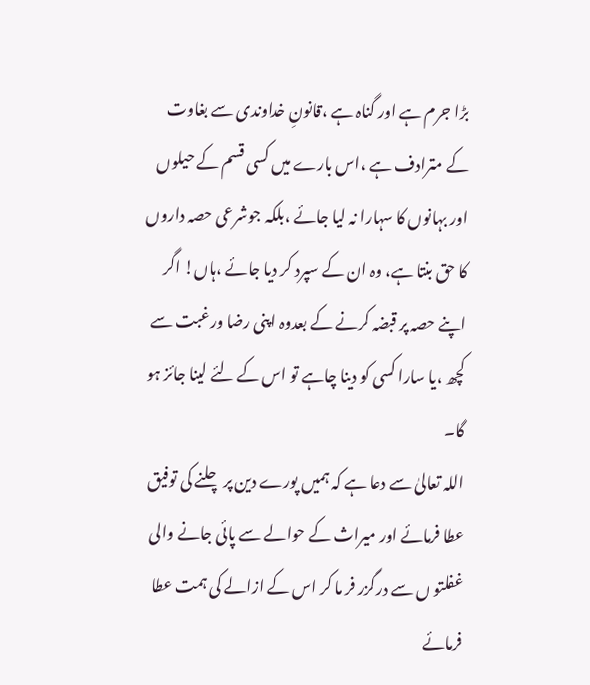بڑا جرم ہے اور گناہ ہے ،قانونِ خداوندی سے بغاوت کے مترادف ہے ،اس بارے میں کسی قسم کے حیلوں اور بہانوں کا سہارا نہ لیا جائے ،بلکہ جوشرعی حصہ داروں کا حق بنتا ہے، وہ ان کے سپرد کر دیا جائے ،ہاں! اگر اپنے حصہ پر قبضہ کرنے کے بعدوہ اپنی رضا ورغبت سے کچھ ،یا سارا کسی کو دینا چاہے تو اس کے لئے لینا جائز ہو گا۔
اللہ تعالیٰ سے دعا ہے کہ ہمیں پورے دین پر چلنے کی توفیق عطا فرمائے اور میراث کے حوالے سے پائی جانے والی غفلتو ں سے درگزر فر ما کر اس کے ازالے کی ہمت عطا فرمائے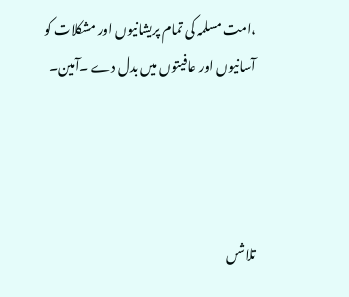،امت مسلمہ کی تمام پریشانیوں اور مشکلات کو آسانیوں اور عافیتوں میں بدل دے ۔آمین۔




تلاشں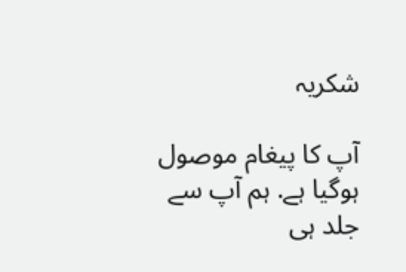شکریہ

آپ کا پیغام موصول ہوگیا ہے. ہم آپ سے جلد ہی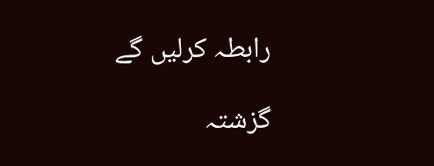رابطہ کرلیں گے

گزشتہ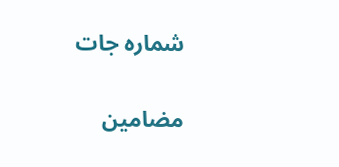شمارہ جات

مضامین